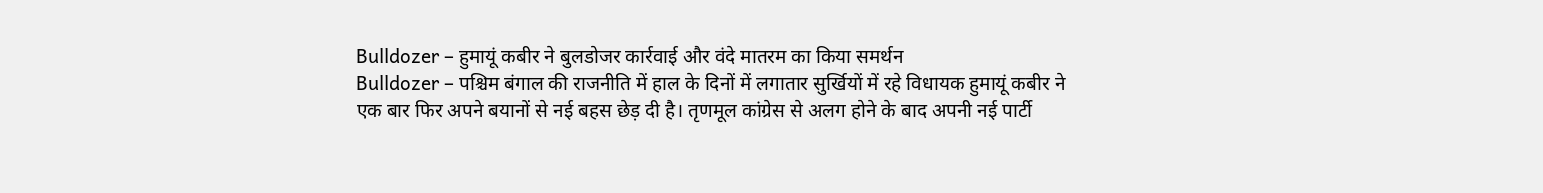Bulldozer – हुमायूं कबीर ने बुलडोजर कार्रवाई और वंदे मातरम का किया समर्थन
Bulldozer – पश्चिम बंगाल की राजनीति में हाल के दिनों में लगातार सुर्खियों में रहे विधायक हुमायूं कबीर ने एक बार फिर अपने बयानों से नई बहस छेड़ दी है। तृणमूल कांग्रेस से अलग होने के बाद अपनी नई पार्टी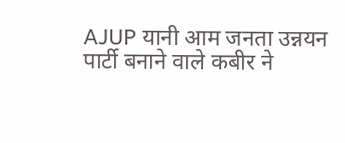AJUP यानी आम जनता उन्नयन पार्टी बनाने वाले कबीर ने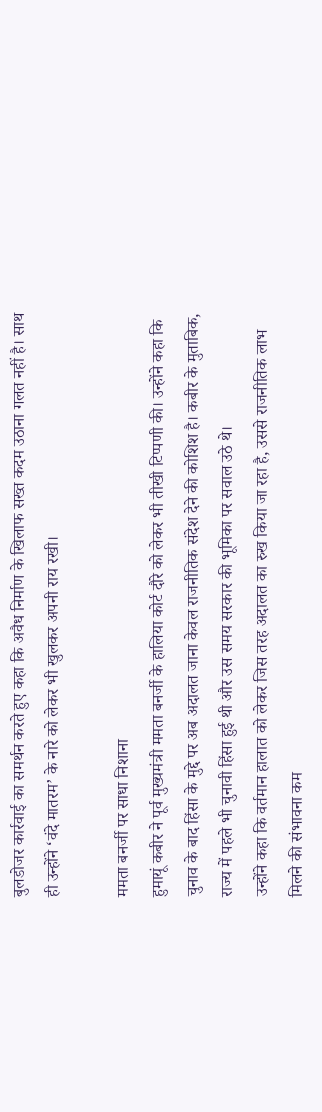बुलडोजर कार्रवाई का समर्थन करते हुए कहा कि अवैध निर्माण के खिलाफ सख्त कदम उठाना गलत नहीं है। साथ ही उन्होंने ‘वंदे मातरम’ के नारे को लेकर भी खुलकर अपनी राय रखी।

ममता बनर्जी पर साधा निशाना
हुमायूं कबीर ने पूर्व मुख्यमंत्री ममता बनर्जी के हालिया कोर्ट दौरे को लेकर भी तीखी टिप्पणी की। उन्होंने कहा कि चुनाव के बाद हिंसा के मुद्दे पर अब अदालत जाना केवल राजनीतिक संदेश देने की कोशिश है। कबीर के मुताबिक, राज्य में पहले भी चुनावी हिंसा हुई थी और उस समय सरकार की भूमिका पर सवाल उठे थे।
उन्होंने कहा कि वर्तमान हालात को लेकर जिस तरह अदालत का रुख किया जा रहा है, उससे राजनीतिक लाभ मिलने की संभावना कम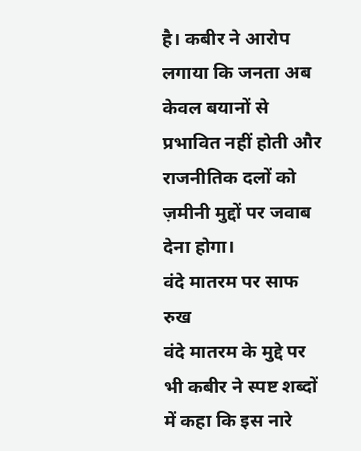है। कबीर ने आरोप लगाया कि जनता अब केवल बयानों से प्रभावित नहीं होती और राजनीतिक दलों को ज़मीनी मुद्दों पर जवाब देना होगा।
वंदे मातरम पर साफ रुख
वंदे मातरम के मुद्दे पर भी कबीर ने स्पष्ट शब्दों में कहा कि इस नारे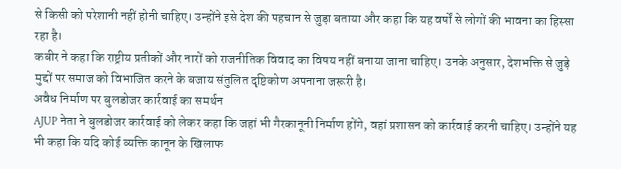से किसी को परेशानी नहीं होनी चाहिए। उन्होंने इसे देश की पहचान से जुड़ा बताया और कहा कि यह वर्षों से लोगों की भावना का हिस्सा रहा है।
कबीर ने कहा कि राष्ट्रीय प्रतीकों और नारों को राजनीतिक विवाद का विषय नहीं बनाया जाना चाहिए। उनके अनुसार, देशभक्ति से जुड़े मुद्दों पर समाज को विभाजित करने के बजाय संतुलित दृष्टिकोण अपनाना जरूरी है।
अवैध निर्माण पर बुलडोजर कार्रवाई का समर्थन
AJUP नेता ने बुलडोजर कार्रवाई को लेकर कहा कि जहां भी गैरकानूनी निर्माण होंगे, वहां प्रशासन को कार्रवाई करनी चाहिए। उन्होंने यह भी कहा कि यदि कोई व्यक्ति कानून के खिलाफ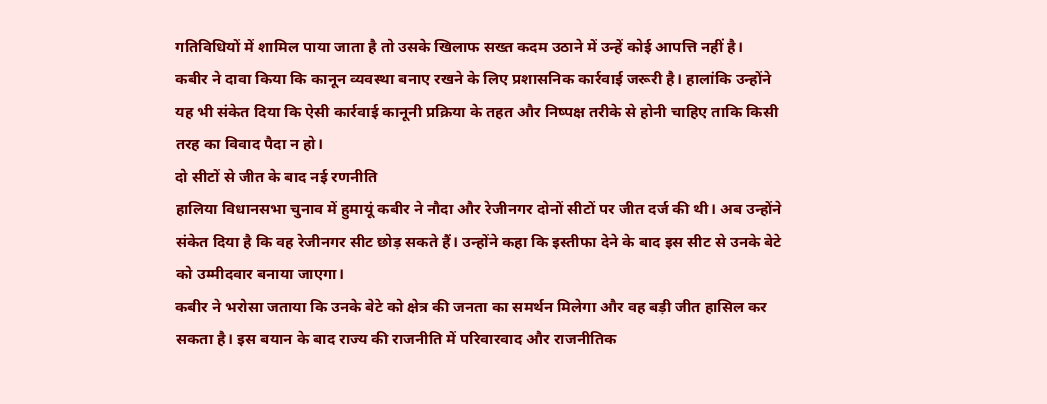गतिविधियों में शामिल पाया जाता है तो उसके खिलाफ सख्त कदम उठाने में उन्हें कोई आपत्ति नहीं है।
कबीर ने दावा किया कि कानून व्यवस्था बनाए रखने के लिए प्रशासनिक कार्रवाई जरूरी है। हालांकि उन्होंने यह भी संकेत दिया कि ऐसी कार्रवाई कानूनी प्रक्रिया के तहत और निष्पक्ष तरीके से होनी चाहिए ताकि किसी तरह का विवाद पैदा न हो।
दो सीटों से जीत के बाद नई रणनीति
हालिया विधानसभा चुनाव में हुमायूं कबीर ने नौदा और रेजीनगर दोनों सीटों पर जीत दर्ज की थी। अब उन्होंने संकेत दिया है कि वह रेजीनगर सीट छोड़ सकते हैं। उन्होंने कहा कि इस्तीफा देने के बाद इस सीट से उनके बेटे को उम्मीदवार बनाया जाएगा।
कबीर ने भरोसा जताया कि उनके बेटे को क्षेत्र की जनता का समर्थन मिलेगा और वह बड़ी जीत हासिल कर सकता है। इस बयान के बाद राज्य की राजनीति में परिवारवाद और राजनीतिक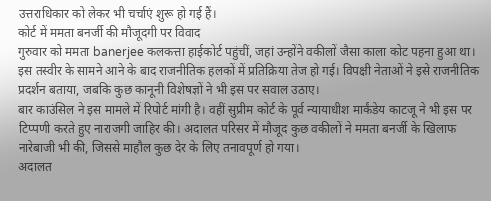उत्तराधिकार को लेकर भी चर्चाएं शुरू हो गई हैं।
कोर्ट में ममता बनर्जी की मौजूदगी पर विवाद
गुरुवार को ममता banerjee कलकत्ता हाईकोर्ट पहुंचीं, जहां उन्होंने वकीलों जैसा काला कोट पहना हुआ था। इस तस्वीर के सामने आने के बाद राजनीतिक हलकों में प्रतिक्रिया तेज हो गई। विपक्षी नेताओं ने इसे राजनीतिक प्रदर्शन बताया, जबकि कुछ कानूनी विशेषज्ञों ने भी इस पर सवाल उठाए।
बार काउंसिल ने इस मामले में रिपोर्ट मांगी है। वहीं सुप्रीम कोर्ट के पूर्व न्यायाधीश मार्कंडेय काटजू ने भी इस पर टिप्पणी करते हुए नाराजगी जाहिर की। अदालत परिसर में मौजूद कुछ वकीलों ने ममता बनर्जी के खिलाफ नारेबाजी भी की, जिससे माहौल कुछ देर के लिए तनावपूर्ण हो गया।
अदालत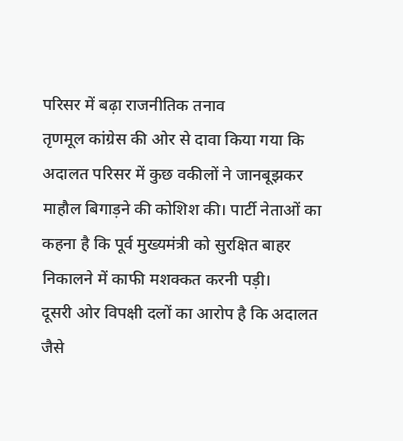परिसर में बढ़ा राजनीतिक तनाव
तृणमूल कांग्रेस की ओर से दावा किया गया कि अदालत परिसर में कुछ वकीलों ने जानबूझकर माहौल बिगाड़ने की कोशिश की। पार्टी नेताओं का कहना है कि पूर्व मुख्यमंत्री को सुरक्षित बाहर निकालने में काफी मशक्कत करनी पड़ी।
दूसरी ओर विपक्षी दलों का आरोप है कि अदालत जैसे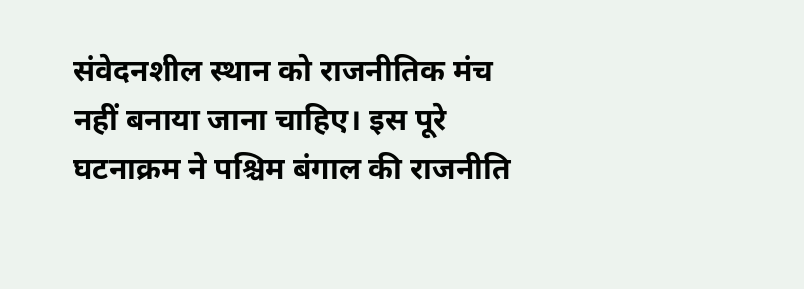संवेदनशील स्थान को राजनीतिक मंच नहीं बनाया जाना चाहिए। इस पूरे घटनाक्रम ने पश्चिम बंगाल की राजनीति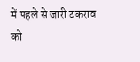में पहले से जारी टकराव को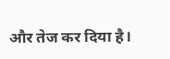और तेज कर दिया है।